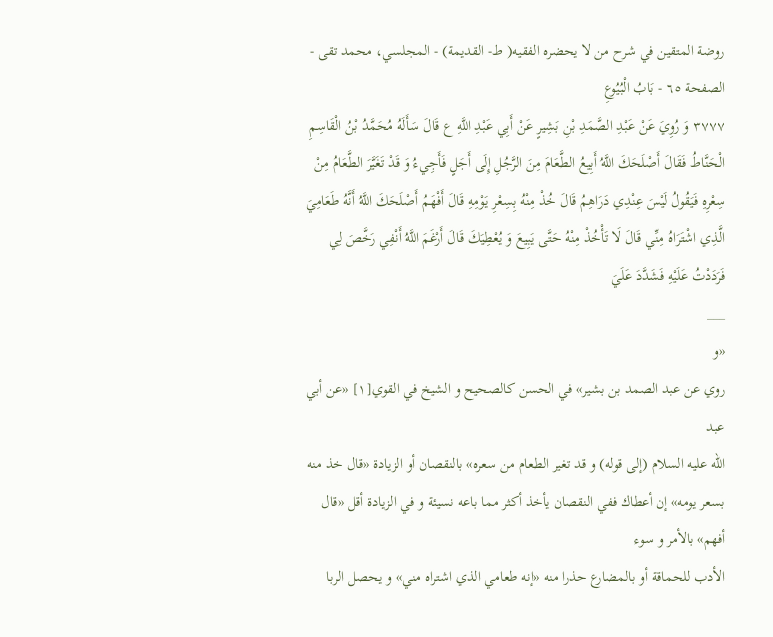روضة المتقين في شرح من لا يحضره الفقيه( ط- القديمة) - المجلسي، محمد تقى - الصفحة ٦٥ - بَابُ الْبُيُوعِ
٣٧٧٧ وَ رُوِيَ عَنْ عَبْدِ الصَّمَدِ بْنِ بَشِيرٍ عَنْ أَبِي عَبْدِ اللَّهِ ع قَالَ سَأَلَهُ مُحَمَّدُ بْنُ الْقَاسِمِ الْحَنَّاطُ فَقَالَ أَصْلَحَكَ اللَّهُ أَبِيعُ الطَّعَامَ مِنَ الرَّجُلِ إِلَى أَجَلٍ فَأَجِيءُ وَ قَدْ تَغَيَّرَ الطَّعَامُ مِنْ سِعْرِهِ فَيَقُولُ لَيْسَ عِنْدِي دَرَاهِمُ قَالَ خُذْ مِنْهُ بِسِعْرِ يَوْمِهِ قَالَ أَفْهَمُ أَصْلَحَكَ اللَّهُ أَنَّهُ طَعَامِيَ الَّذِي اشْتَرَاهُ مِنِّي قَالَ لَا تَأْخُذْ مِنْهُ حَتَّى يَبِيعَ وَ يُعْطِيَكَ قَالَ أَرْغَمَ اللَّهُ أَنْفِي رَخَّصَ لِي فَرَدَدْتُ عَلَيْهِ فَشَدَّدَ عَلَيَ
___
«و
روي عن عبد الصمد بن بشير» في الحسن كالصحيح و الشيخ في القوي[١] «عن أبي عبد
الله عليه السلام (إلى قوله) و قد تغير الطعام من سعره» بالنقصان أو الزيادة «قال خذ منه
بسعر يومه» إن أعطاك ففي النقصان يأخذ أكثر مما باعه نسيئة و في الزيادة أقل «قال أفهم» بالأمر و سوء
الأدب للحماقة أو بالمضارع حذرا منه «إنه طعامي الذي اشتراه مني» و يحصل الربا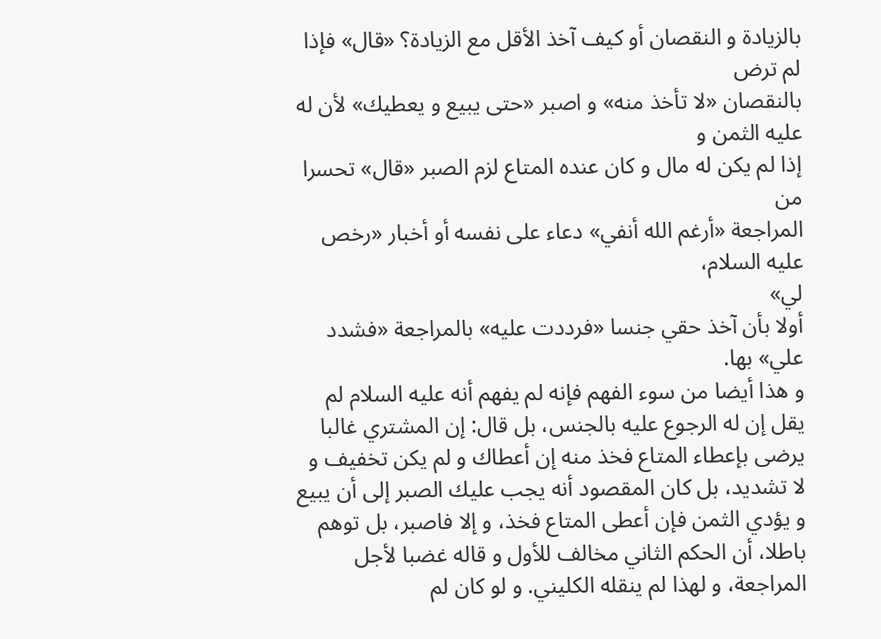بالزيادة و النقصان أو كيف آخذ الأقل مع الزيادة؟ «قال» فإذا لم ترض
بالنقصان «لا تأخذ منه» و اصبر «حتى يبيع و يعطيك» لأن له عليه الثمن و
إذا لم يكن له مال و كان عنده المتاع لزم الصبر «قال» تحسرا من
المراجعة «أرغم الله أنفي» دعاء على نفسه أو أخبار «رخص عليه السلام،
لي»
أولا بأن آخذ حقي جنسا «فرددت عليه» بالمراجعة «فشدد علي» بها.
و هذا أيضا من سوء الفهم فإنه لم يفهم أنه عليه السلام لم يقل إن له الرجوع عليه بالجنس، بل قال: إن المشتري غالبا يرضى بإعطاء المتاع فخذ منه إن أعطاك و لم يكن تخفيف و لا تشديد، بل كان المقصود أنه يجب عليك الصبر إلى أن يبيع و يؤدي الثمن فإن أعطى المتاع فخذ، و إلا فاصبر، بل توهم باطلا، أن الحكم الثاني مخالف للأول و قاله غضبا لأجل المراجعة، و لهذا لم ينقله الكليني. و لو كان لم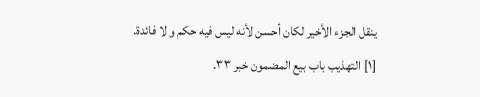ينقل الجزء الأخير لكان أحسن لأنه ليس فيه حكم و لا فائدة.
[١] التهذيب باب بيع المضمون خبر ٣٣.